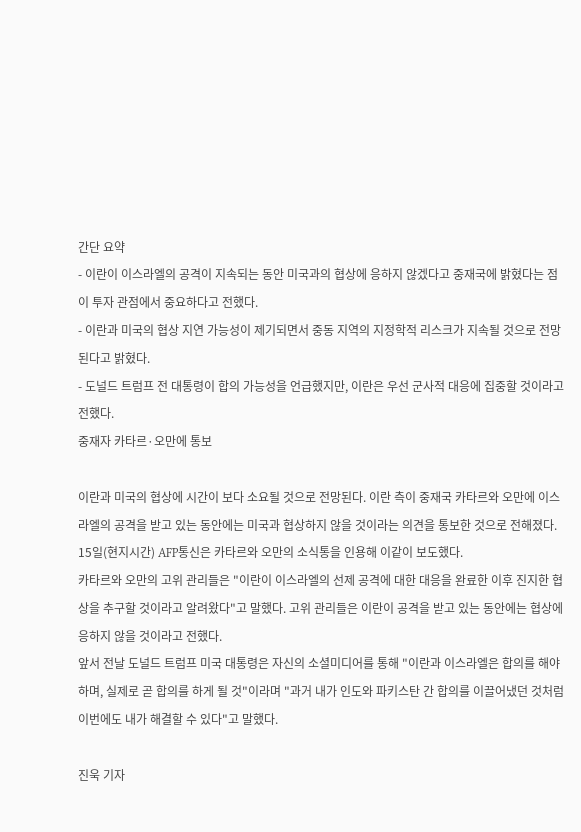간단 요약
- 이란이 이스라엘의 공격이 지속되는 동안 미국과의 협상에 응하지 않겠다고 중재국에 밝혔다는 점이 투자 관점에서 중요하다고 전했다.
- 이란과 미국의 협상 지연 가능성이 제기되면서 중동 지역의 지정학적 리스크가 지속될 것으로 전망된다고 밝혔다.
- 도널드 트럼프 전 대통령이 합의 가능성을 언급했지만, 이란은 우선 군사적 대응에 집중할 것이라고 전했다.
중재자 카타르·오만에 통보

이란과 미국의 협상에 시간이 보다 소요될 것으로 전망된다. 이란 측이 중재국 카타르와 오만에 이스라엘의 공격을 받고 있는 동안에는 미국과 협상하지 않을 것이라는 의견을 통보한 것으로 전해졌다.
15일(현지시간) AFP통신은 카타르와 오만의 소식통을 인용해 이같이 보도했다.
카타르와 오만의 고위 관리들은 "이란이 이스라엘의 선제 공격에 대한 대응을 완료한 이후 진지한 협상을 추구할 것이라고 알려왔다"고 말했다. 고위 관리들은 이란이 공격을 받고 있는 동안에는 협상에 응하지 않을 것이라고 전했다.
앞서 전날 도널드 트럼프 미국 대통령은 자신의 소셜미디어를 통해 "이란과 이스라엘은 합의를 해야 하며, 실제로 곧 합의를 하게 될 것"이라며 "과거 내가 인도와 파키스탄 간 합의를 이끌어냈던 것처럼 이번에도 내가 해결할 수 있다"고 말했다.

진욱 기자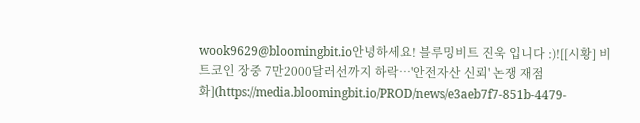wook9629@bloomingbit.io안녕하세요! 블루밍비트 진욱 입니다 :)![[시황] 비트코인 장중 7만2000달러선까지 하락…'안전자산 신뢰' 논쟁 재점화](https://media.bloomingbit.io/PROD/news/e3aeb7f7-851b-4479-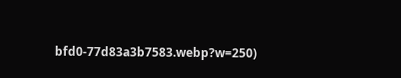bfd0-77d83a3b7583.webp?w=250)